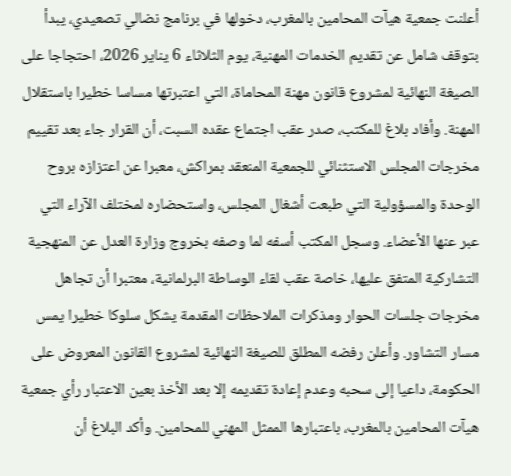أعلنت جمعية هيآت المحامين بالمغرب، دخولها في برنامج نضالي تصعيدي، يبدأ بتوقف شامل عن تقديم الخدمات المهنية، يوم الثلاثاء 6 يناير 2026، احتجاجا على الصيغة النهائية لمشروع قانون مهنة المحاماة، التي اعتبرتها مساسا خطيرا باستقلال المهنة. وأفاد بلاغ للمكتب، صدر عقب اجتماع عقده السبت، أن القرار جاء بعد تقييم مخرجات المجلس الاستثنائي للجمعية المنعقد بمراكش، معبرا عن اعتزازه بروح الوحدة والمسؤولية التي طبعت أشغال المجلس، واستحضاره لمختلف الآراء التي عبر عنها الأعضاء. وسجل المكتب أسفه لما وصفه بخروج وزارة العدل عن المنهجية التشاركية المتفق عليها، خاصة عقب لقاء الوساطة البرلمانية، معتبرا أن تجاهل مخرجات جلسات الحوار ومذكرات الملاحظات المقدمة يشكل سلوكا خطيرا يمس مسار التشاور. وأعلن رفضه المطلق للصيغة النهائية لمشروع القانون المعروض على الحكومة، داعيا إلى سحبه وعدم إعادة تقديمه إلا بعد الأخذ بعين الاعتبار رأي جمعية هيآت المحامين بالمغرب، باعتبارها الممثل المهني للمحامين. وأكد البلاغ أن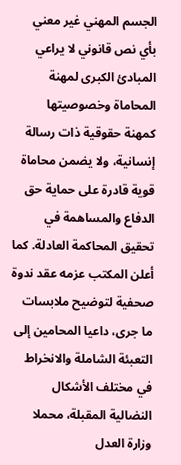الجسم المهني غير معني بأي نص قانوني لا يراعي المبادئ الكبرى لمهنة المحاماة وخصوصيتها كمهنة حقوقية ذات رسالة إنسانية، ولا يضمن محاماة قوية قادرة على حماية حق الدفاع والمساهمة في تحقيق المحاكمة العادلة. كما أعلن المكتب عزمه عقد ندوة صحفية لتوضيح ملابسات ما جرى، داعيا المحامين إلى التعبئة الشاملة والانخراط في مختلف الأشكال النضالية المقبلة، محملا وزارة العدل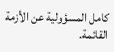كامل المسؤولية عن الأزمة القائمة.